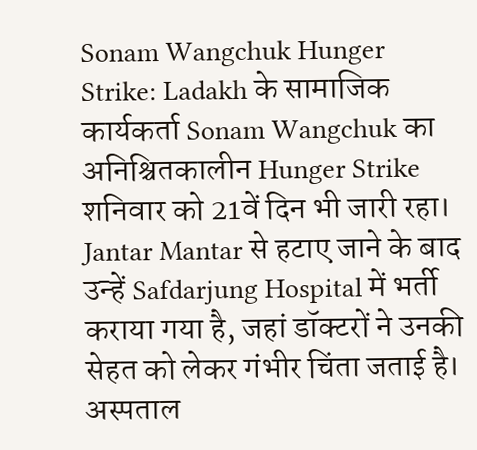Sonam Wangchuk Hunger Strike: Ladakh के सामाजिक कार्यकर्ता Sonam Wangchuk का अनिश्चितकालीन Hunger Strike शनिवार को 21वें दिन भी जारी रहा। Jantar Mantar से हटाए जाने के बाद उन्हें Safdarjung Hospital में भर्ती कराया गया है, जहां डॉक्टरों ने उनकी सेहत को लेकर गंभीर चिंता जताई है। अस्पताल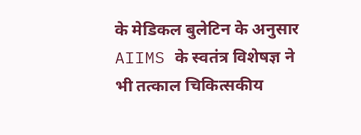के मेडिकल बुलेटिन के अनुसार AIIMS के स्वतंत्र विशेषज्ञ ने भी तत्काल चिकित्सकीय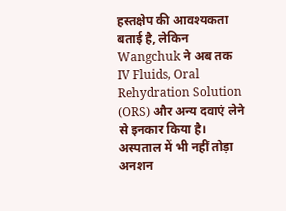हस्तक्षेप की आवश्यकता बताई है, लेकिन Wangchuk ने अब तक IV Fluids, Oral Rehydration Solution (ORS) और अन्य दवाएं लेने से इनकार किया है।
अस्पताल में भी नहीं तोड़ा अनशन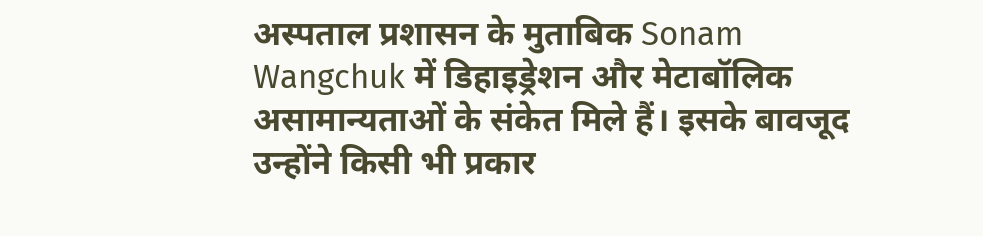अस्पताल प्रशासन के मुताबिक Sonam Wangchuk में डिहाइड्रेशन और मेटाबॉलिक असामान्यताओं के संकेत मिले हैं। इसके बावजूद उन्होंने किसी भी प्रकार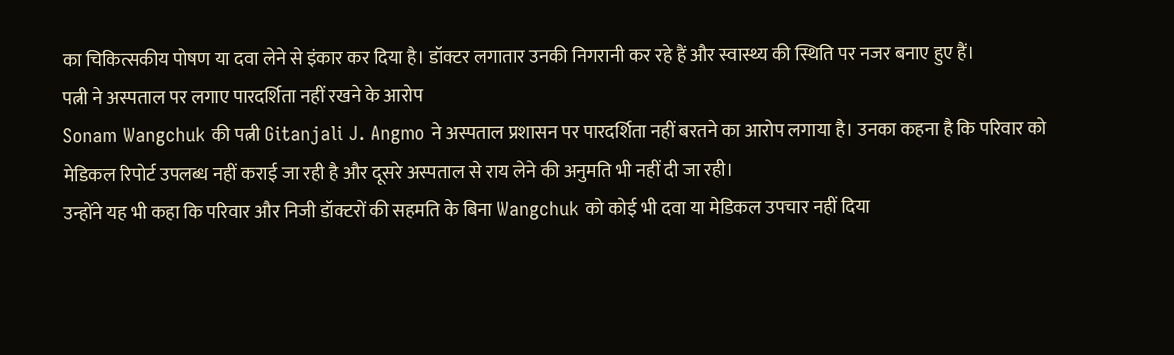का चिकित्सकीय पोषण या दवा लेने से इंकार कर दिया है। डॉक्टर लगातार उनकी निगरानी कर रहे हैं और स्वास्थ्य की स्थिति पर नजर बनाए हुए हैं।
पत्नी ने अस्पताल पर लगाए पारदर्शिता नहीं रखने के आरोप
Sonam Wangchuk की पत्नी Gitanjali J. Angmo ने अस्पताल प्रशासन पर पारदर्शिता नहीं बरतने का आरोप लगाया है। उनका कहना है कि परिवार को मेडिकल रिपोर्ट उपलब्ध नहीं कराई जा रही है और दूसरे अस्पताल से राय लेने की अनुमति भी नहीं दी जा रही।
उन्होंने यह भी कहा कि परिवार और निजी डॉक्टरों की सहमति के बिना Wangchuk को कोई भी दवा या मेडिकल उपचार नहीं दिया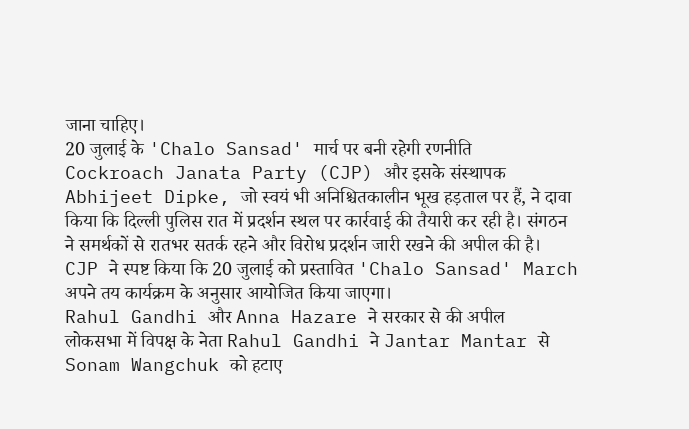जाना चाहिए।
20 जुलाई के 'Chalo Sansad' मार्च पर बनी रहेगी रणनीति
Cockroach Janata Party (CJP) और इसके संस्थापक Abhijeet Dipke, जो स्वयं भी अनिश्चितकालीन भूख हड़ताल पर हैं, ने दावा किया कि दिल्ली पुलिस रात में प्रदर्शन स्थल पर कार्रवाई की तैयारी कर रही है। संगठन ने समर्थकों से रातभर सतर्क रहने और विरोध प्रदर्शन जारी रखने की अपील की है।
CJP ने स्पष्ट किया कि 20 जुलाई को प्रस्तावित 'Chalo Sansad' March अपने तय कार्यक्रम के अनुसार आयोजित किया जाएगा।
Rahul Gandhi और Anna Hazare ने सरकार से की अपील
लोकसभा में विपक्ष के नेता Rahul Gandhi ने Jantar Mantar से Sonam Wangchuk को हटाए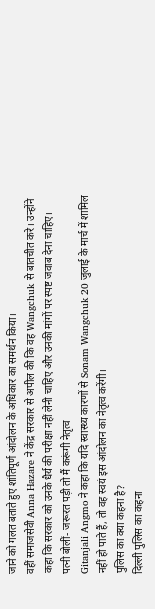जाने को गलत बताते हुए शांतिपूर्ण आंदोलन के अधिकार का समर्थन किया।
वहीं समाजसेवी Anna Hazare ने केंद्र सरकार से अपील की कि वह Wangchuk से बातचीत करे। उन्होंने कहा कि सरकार को उनके धैर्य की परीक्षा नहीं लेनी चाहिए और उनकी मांगों पर स्पष्ट जवाब देना चाहिए।
पत्नी बोलीं- जरूरत पड़ी तो मैं करूंगी नेतृत्व
Gitanjali Angmo ने कहा कि यदि स्वास्थ्य कारणों से Sonam Wangchuk 20 जुलाई के मार्च में शामिल नहीं हो पाते हैं, तो वह स्वयं इस आंदोलन का नेतृत्व करेंगी।
पुलिस का क्या कहना है?
दिल्ली पुलिस का कहना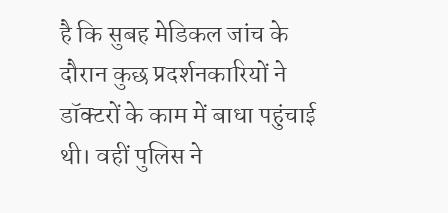है कि सुबह मेडिकल जांच के दौरान कुछ प्रदर्शनकारियों ने डॉक्टरों के काम में बाधा पहुंचाई थी। वहीं पुलिस ने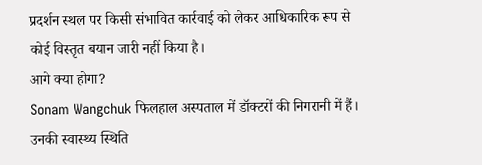प्रदर्शन स्थल पर किसी संभावित कार्रवाई को लेकर आधिकारिक रूप से कोई विस्तृत बयान जारी नहीं किया है।
आगे क्या होगा?
Sonam Wangchuk फिलहाल अस्पताल में डॉक्टरों की निगरानी में हैं। उनकी स्वास्थ्य स्थिति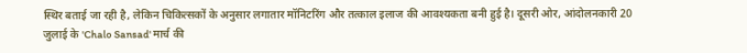स्थिर बताई जा रही है, लेकिन चिकित्सकों के अनुसार लगातार मॉनिटरिंग और तत्काल इलाज की आवश्यकता बनी हुई है। दूसरी ओर, आंदोलनकारी 20 जुलाई के 'Chalo Sansad' मार्च की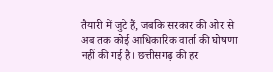तैयारी में जुटे हैं, जबकि सरकार की ओर से अब तक कोई आधिकारिक वार्ता की घोषणा नहीं की गई है। छत्तीसगढ़ की हर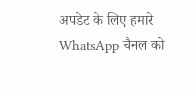अपडेट के लिए हमारे WhatsApp चैनल को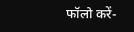फॉलो करें-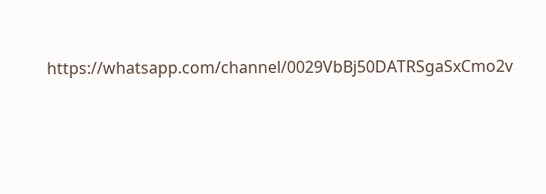https://whatsapp.com/channel/0029VbBj50DATRSgaSxCmo2v